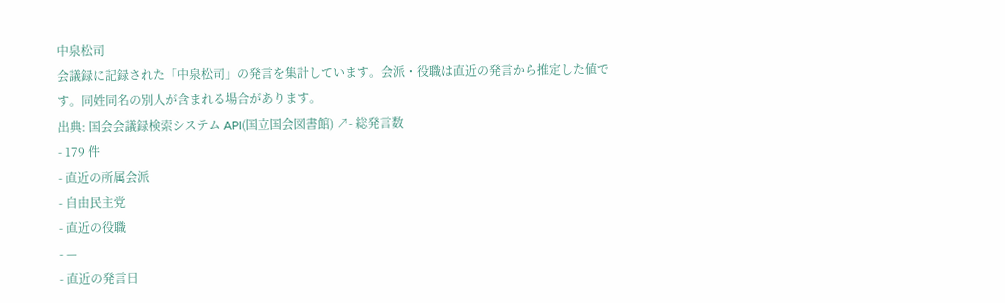中泉松司
会議録に記録された「中泉松司」の発言を集計しています。会派・役職は直近の発言から推定した値です。同姓同名の別人が含まれる場合があります。
出典: 国会会議録検索システム API(国立国会図書館) ↗- 総発言数
- 179 件
- 直近の所属会派
- 自由民主党
- 直近の役職
- —
- 直近の発言日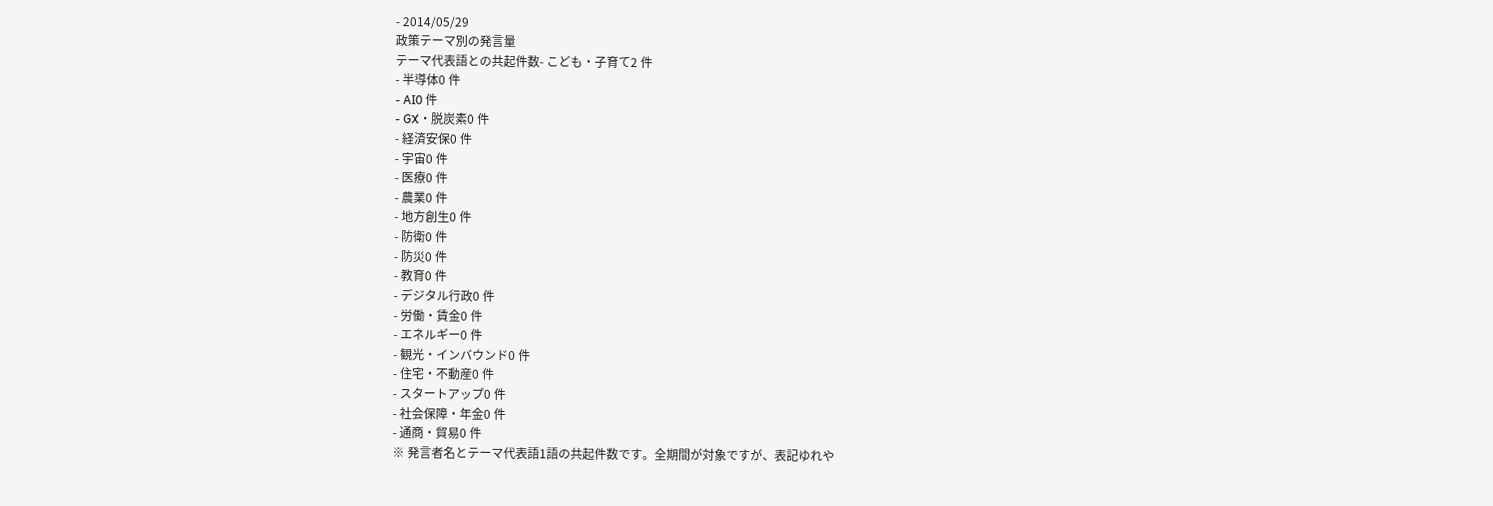- 2014/05/29
政策テーマ別の発言量
テーマ代表語との共起件数- こども・子育て2 件
- 半導体0 件
- AI0 件
- GX・脱炭素0 件
- 経済安保0 件
- 宇宙0 件
- 医療0 件
- 農業0 件
- 地方創生0 件
- 防衛0 件
- 防災0 件
- 教育0 件
- デジタル行政0 件
- 労働・賃金0 件
- エネルギー0 件
- 観光・インバウンド0 件
- 住宅・不動産0 件
- スタートアップ0 件
- 社会保障・年金0 件
- 通商・貿易0 件
※ 発言者名とテーマ代表語1語の共起件数です。全期間が対象ですが、表記ゆれや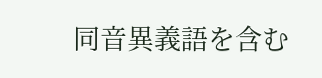同音異義語を含む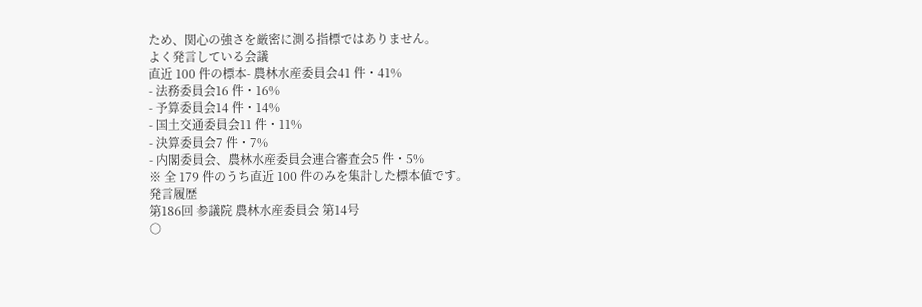ため、関心の強さを厳密に測る指標ではありません。
よく発言している会議
直近 100 件の標本- 農林水産委員会41 件・41%
- 法務委員会16 件・16%
- 予算委員会14 件・14%
- 国土交通委員会11 件・11%
- 決算委員会7 件・7%
- 内閣委員会、農林水産委員会連合審査会5 件・5%
※ 全 179 件のうち直近 100 件のみを集計した標本値です。
発言履歴
第186回 参議院 農林水産委員会 第14号
○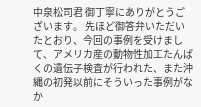中泉松司君 御丁寧にありがとうございます。 先ほど御答弁いただいたとおり、今回の事例を受けまして、アメリカ産の動物性加工たんぱくの遺伝子検査が行われた、また沖縄の初発以前にそういった事例がなか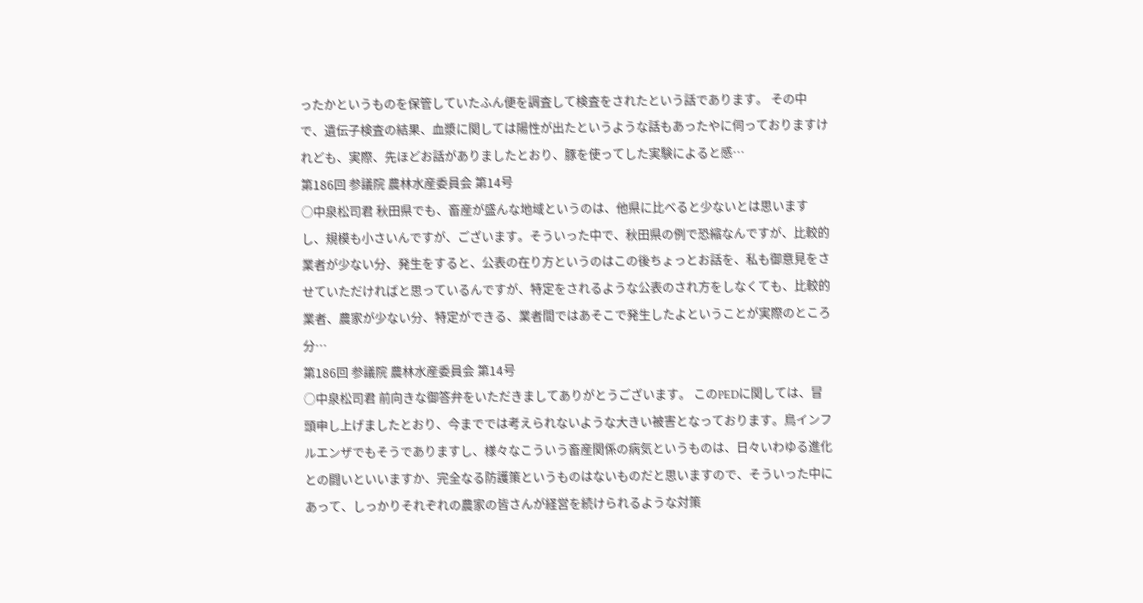ったかというものを保管していたふん便を調査して検査をされたという話であります。 その中で、遺伝子検査の結果、血漿に関しては陽性が出たというような話もあったやに伺っておりますけれども、実際、先ほどお話がありましたとおり、豚を使ってした実験によると感…
第186回 参議院 農林水産委員会 第14号
○中泉松司君 秋田県でも、畜産が盛んな地域というのは、他県に比べると少ないとは思いますし、規模も小さいんですが、ございます。そういった中で、秋田県の例で恐縮なんですが、比較的業者が少ない分、発生をすると、公表の在り方というのはこの後ちょっとお話を、私も御意見をさせていただければと思っているんですが、特定をされるような公表のされ方をしなくても、比較的業者、農家が少ない分、特定ができる、業者間ではあそこで発生したよということが実際のところ分…
第186回 参議院 農林水産委員会 第14号
○中泉松司君 前向きな御答弁をいただきましてありがとうございます。 このPEDに関しては、冒頭申し上げましたとおり、今まででは考えられないような大きい被害となっております。鳥インフルエンザでもそうでありますし、様々なこういう畜産関係の病気というものは、日々いわゆる進化との闘いといいますか、完全なる防護策というものはないものだと思いますので、そういった中にあって、しっかりそれぞれの農家の皆さんが経営を続けられるような対策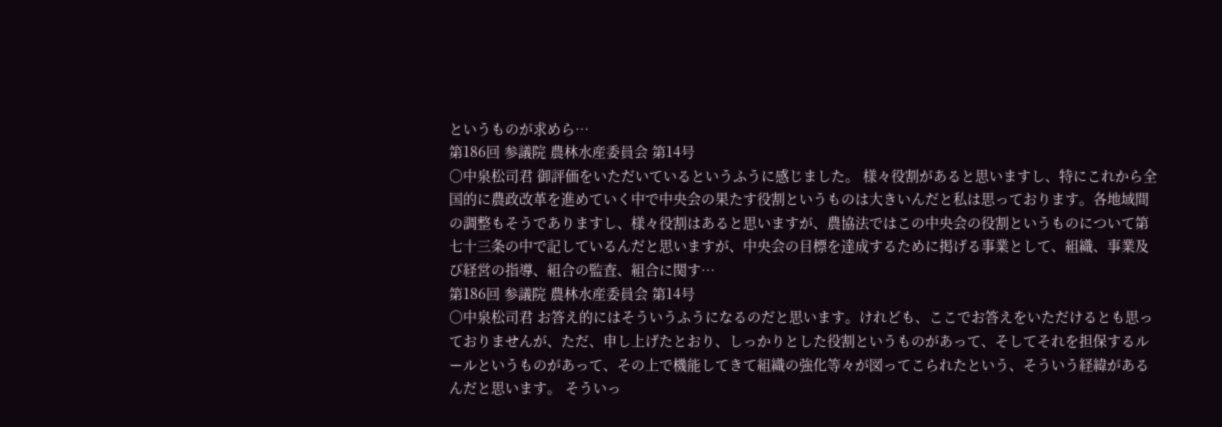というものが求めら…
第186回 参議院 農林水産委員会 第14号
○中泉松司君 御評価をいただいているというふうに感じました。 様々役割があると思いますし、特にこれから全国的に農政改革を進めていく中で中央会の果たす役割というものは大きいんだと私は思っております。各地域間の調整もそうでありますし、様々役割はあると思いますが、農協法ではこの中央会の役割というものについて第七十三条の中で記しているんだと思いますが、中央会の目標を達成するために掲げる事業として、組織、事業及び経営の指導、組合の監査、組合に関す…
第186回 参議院 農林水産委員会 第14号
○中泉松司君 お答え的にはそういうふうになるのだと思います。けれども、ここでお答えをいただけるとも思っておりませんが、ただ、申し上げたとおり、しっかりとした役割というものがあって、そしてそれを担保するルールというものがあって、その上で機能してきて組織の強化等々が図ってこられたという、そういう経緯があるんだと思います。 そういっ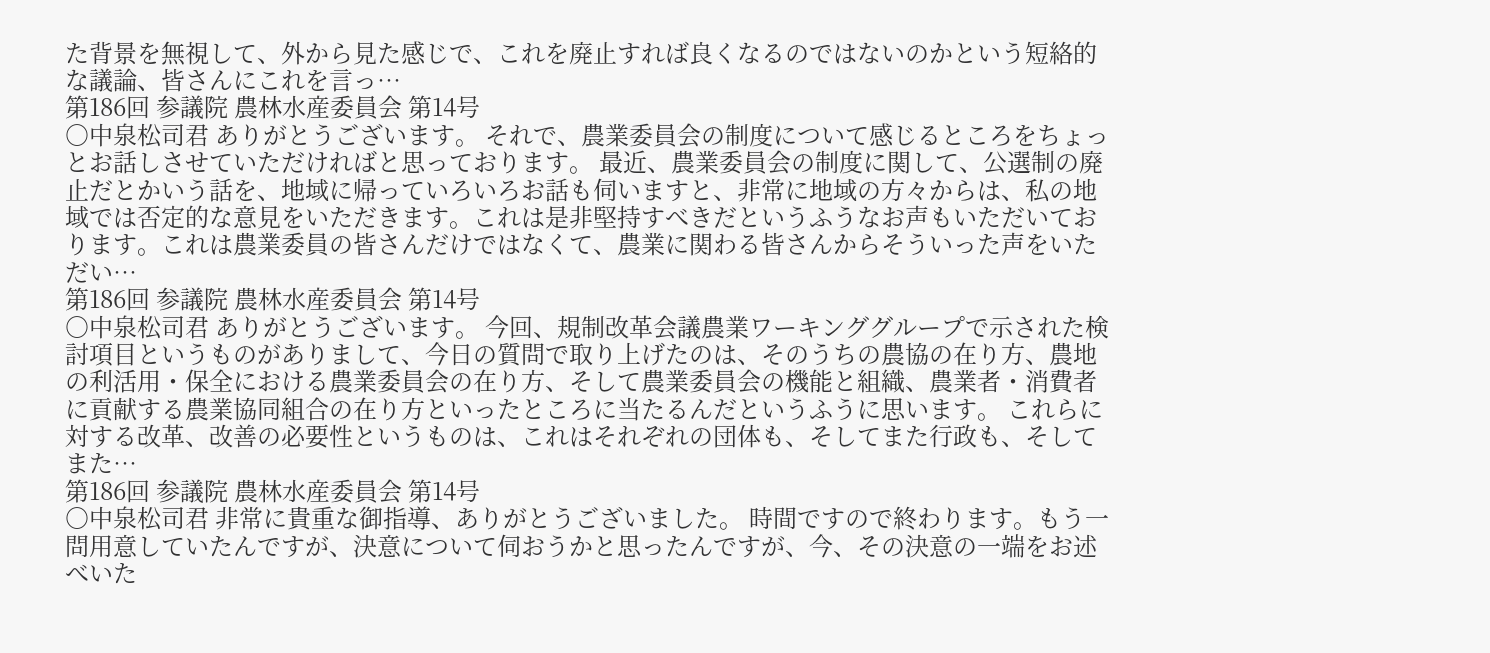た背景を無視して、外から見た感じで、これを廃止すれば良くなるのではないのかという短絡的な議論、皆さんにこれを言っ…
第186回 参議院 農林水産委員会 第14号
○中泉松司君 ありがとうございます。 それで、農業委員会の制度について感じるところをちょっとお話しさせていただければと思っております。 最近、農業委員会の制度に関して、公選制の廃止だとかいう話を、地域に帰っていろいろお話も伺いますと、非常に地域の方々からは、私の地域では否定的な意見をいただきます。これは是非堅持すべきだというふうなお声もいただいております。これは農業委員の皆さんだけではなくて、農業に関わる皆さんからそういった声をいただい…
第186回 参議院 農林水産委員会 第14号
○中泉松司君 ありがとうございます。 今回、規制改革会議農業ワーキンググループで示された検討項目というものがありまして、今日の質問で取り上げたのは、そのうちの農協の在り方、農地の利活用・保全における農業委員会の在り方、そして農業委員会の機能と組織、農業者・消費者に貢献する農業協同組合の在り方といったところに当たるんだというふうに思います。 これらに対する改革、改善の必要性というものは、これはそれぞれの団体も、そしてまた行政も、そしてまた…
第186回 参議院 農林水産委員会 第14号
○中泉松司君 非常に貴重な御指導、ありがとうございました。 時間ですので終わります。もう一問用意していたんですが、決意について伺おうかと思ったんですが、今、その決意の一端をお述べいた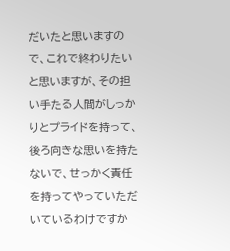だいたと思いますので、これで終わりたいと思いますが、その担い手たる人間がしっかりとプライドを持って、後ろ向きな思いを持たないで、せっかく責任を持ってやっていただいているわけですか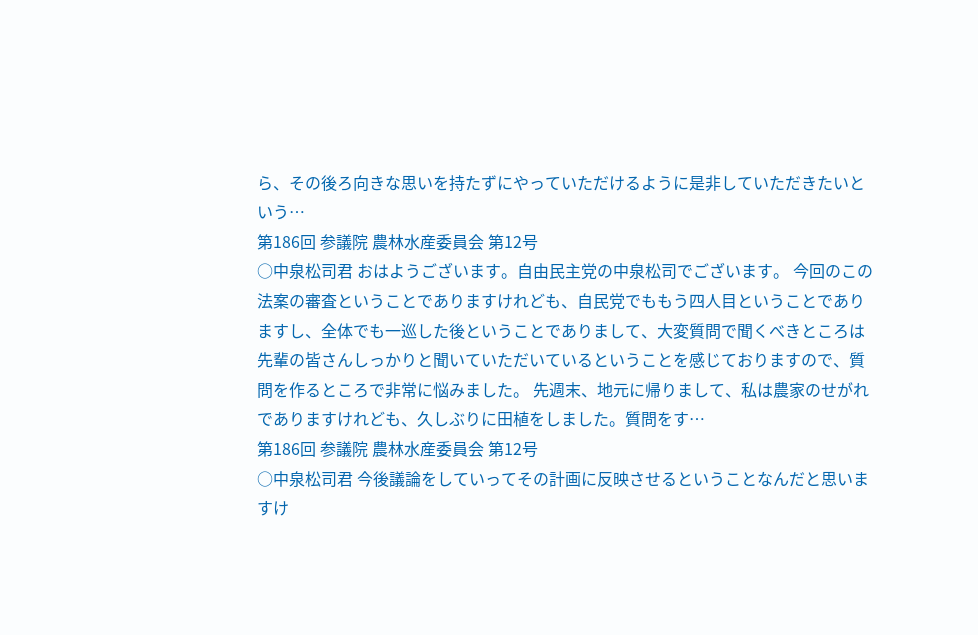ら、その後ろ向きな思いを持たずにやっていただけるように是非していただきたいという…
第186回 参議院 農林水産委員会 第12号
○中泉松司君 おはようございます。自由民主党の中泉松司でございます。 今回のこの法案の審査ということでありますけれども、自民党でももう四人目ということでありますし、全体でも一巡した後ということでありまして、大変質問で聞くべきところは先輩の皆さんしっかりと聞いていただいているということを感じておりますので、質問を作るところで非常に悩みました。 先週末、地元に帰りまして、私は農家のせがれでありますけれども、久しぶりに田植をしました。質問をす…
第186回 参議院 農林水産委員会 第12号
○中泉松司君 今後議論をしていってその計画に反映させるということなんだと思いますけ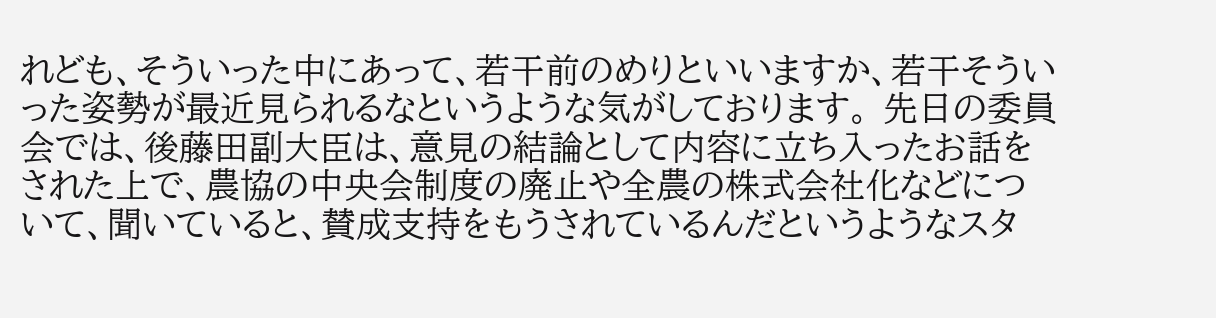れども、そういった中にあって、若干前のめりといいますか、若干そういった姿勢が最近見られるなというような気がしております。 先日の委員会では、後藤田副大臣は、意見の結論として内容に立ち入ったお話をされた上で、農協の中央会制度の廃止や全農の株式会社化などについて、聞いていると、賛成支持をもうされているんだというようなスタ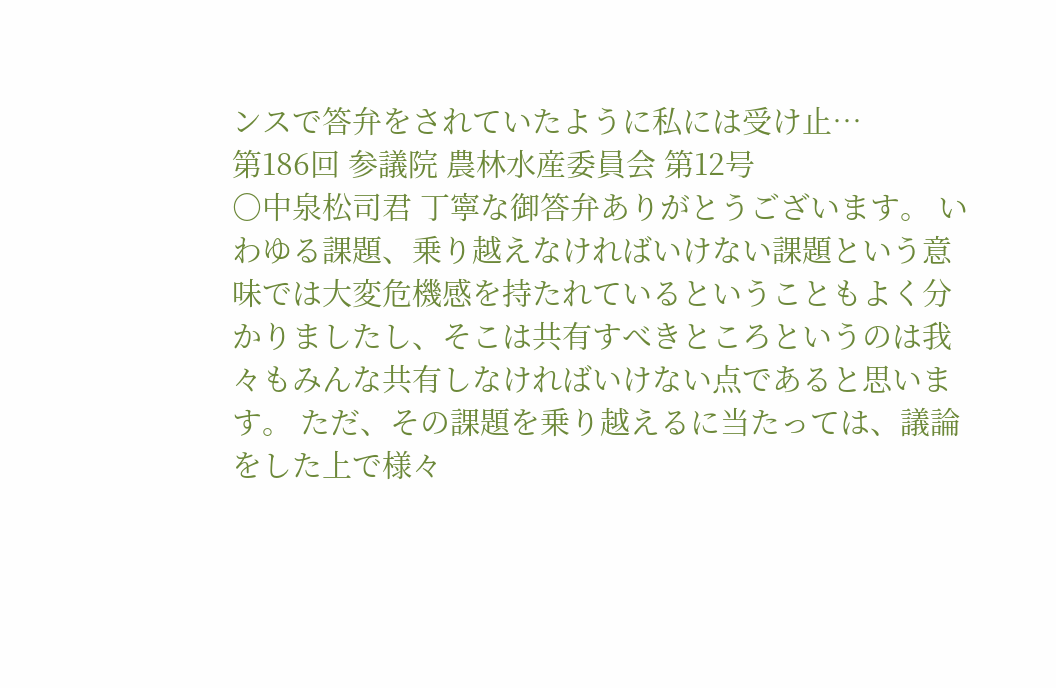ンスで答弁をされていたように私には受け止…
第186回 参議院 農林水産委員会 第12号
○中泉松司君 丁寧な御答弁ありがとうございます。 いわゆる課題、乗り越えなければいけない課題という意味では大変危機感を持たれているということもよく分かりましたし、そこは共有すべきところというのは我々もみんな共有しなければいけない点であると思います。 ただ、その課題を乗り越えるに当たっては、議論をした上で様々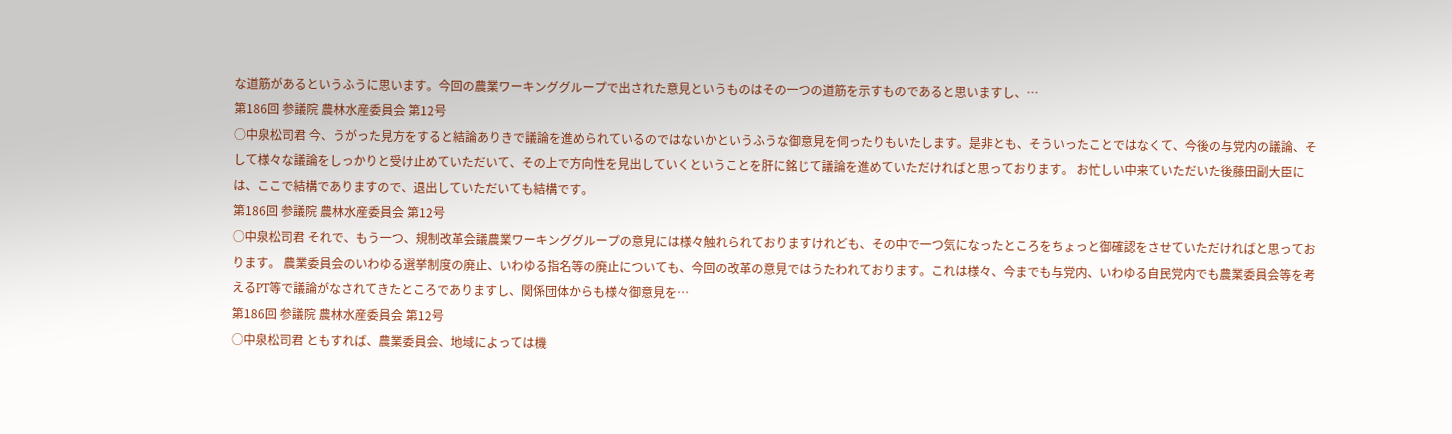な道筋があるというふうに思います。今回の農業ワーキンググループで出された意見というものはその一つの道筋を示すものであると思いますし、…
第186回 参議院 農林水産委員会 第12号
○中泉松司君 今、うがった見方をすると結論ありきで議論を進められているのではないかというふうな御意見を伺ったりもいたします。是非とも、そういったことではなくて、今後の与党内の議論、そして様々な議論をしっかりと受け止めていただいて、その上で方向性を見出していくということを肝に銘じて議論を進めていただければと思っております。 お忙しい中来ていただいた後藤田副大臣には、ここで結構でありますので、退出していただいても結構です。
第186回 参議院 農林水産委員会 第12号
○中泉松司君 それで、もう一つ、規制改革会議農業ワーキンググループの意見には様々触れられておりますけれども、その中で一つ気になったところをちょっと御確認をさせていただければと思っております。 農業委員会のいわゆる選挙制度の廃止、いわゆる指名等の廃止についても、今回の改革の意見ではうたわれております。これは様々、今までも与党内、いわゆる自民党内でも農業委員会等を考えるPT等で議論がなされてきたところでありますし、関係団体からも様々御意見を…
第186回 参議院 農林水産委員会 第12号
○中泉松司君 ともすれば、農業委員会、地域によっては機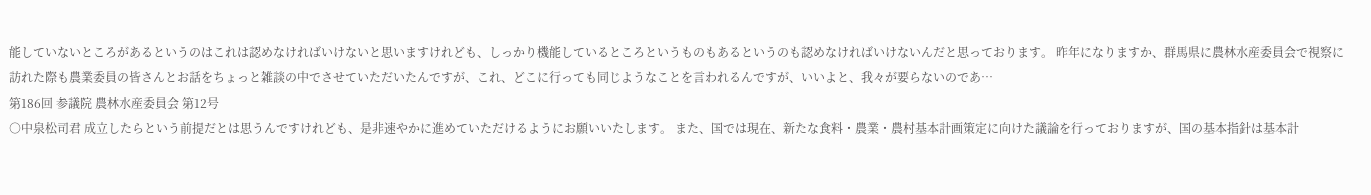能していないところがあるというのはこれは認めなければいけないと思いますけれども、しっかり機能しているところというものもあるというのも認めなければいけないんだと思っております。 昨年になりますか、群馬県に農林水産委員会で視察に訪れた際も農業委員の皆さんとお話をちょっと雑談の中でさせていただいたんですが、これ、どこに行っても同じようなことを言われるんですが、いいよと、我々が要らないのであ…
第186回 参議院 農林水産委員会 第12号
○中泉松司君 成立したらという前提だとは思うんですけれども、是非速やかに進めていただけるようにお願いいたします。 また、国では現在、新たな食料・農業・農村基本計画策定に向けた議論を行っておりますが、国の基本指針は基本計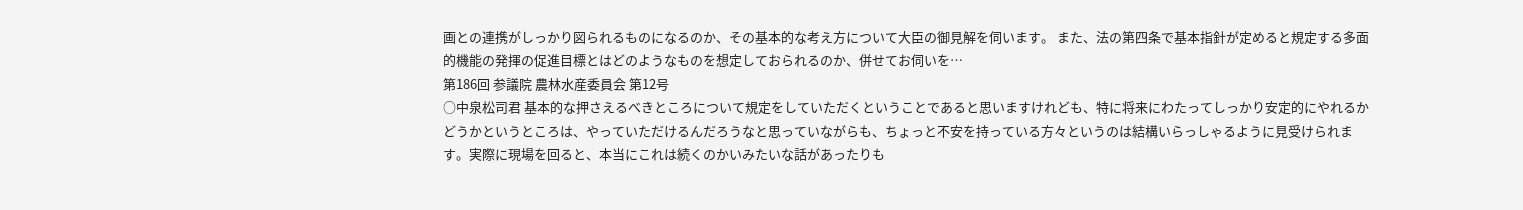画との連携がしっかり図られるものになるのか、その基本的な考え方について大臣の御見解を伺います。 また、法の第四条で基本指針が定めると規定する多面的機能の発揮の促進目標とはどのようなものを想定しておられるのか、併せてお伺いを…
第186回 参議院 農林水産委員会 第12号
○中泉松司君 基本的な押さえるべきところについて規定をしていただくということであると思いますけれども、特に将来にわたってしっかり安定的にやれるかどうかというところは、やっていただけるんだろうなと思っていながらも、ちょっと不安を持っている方々というのは結構いらっしゃるように見受けられます。実際に現場を回ると、本当にこれは続くのかいみたいな話があったりも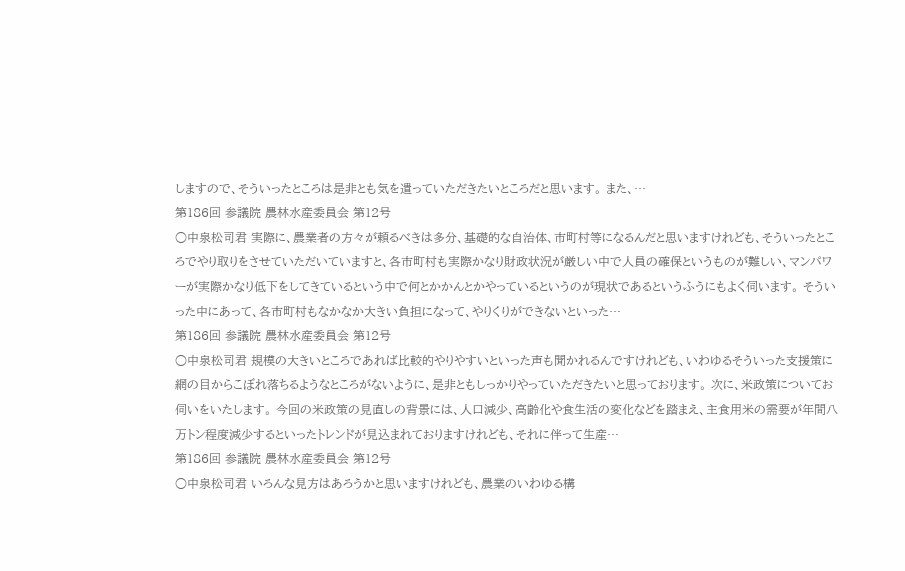しますので、そういったところは是非とも気を遣っていただきたいところだと思います。 また、…
第186回 参議院 農林水産委員会 第12号
○中泉松司君 実際に、農業者の方々が頼るべきは多分、基礎的な自治体、市町村等になるんだと思いますけれども、そういったところでやり取りをさせていただいていますと、各市町村も実際かなり財政状況が厳しい中で人員の確保というものが難しい、マンパワーが実際かなり低下をしてきているという中で何とかかんとかやっているというのが現状であるというふうにもよく伺います。 そういった中にあって、各市町村もなかなか大きい負担になって、やりくりができないといった…
第186回 参議院 農林水産委員会 第12号
○中泉松司君 規模の大きいところであれば比較的やりやすいといった声も聞かれるんですけれども、いわゆるそういった支援策に網の目からこぼれ落ちるようなところがないように、是非ともしっかりやっていただきたいと思っております。 次に、米政策についてお伺いをいたします。 今回の米政策の見直しの背景には、人口減少、高齢化や食生活の変化などを踏まえ、主食用米の需要が年間八万トン程度減少するといったトレンドが見込まれておりますけれども、それに伴って生産…
第186回 参議院 農林水産委員会 第12号
○中泉松司君 いろんな見方はあろうかと思いますけれども、農業のいわゆる構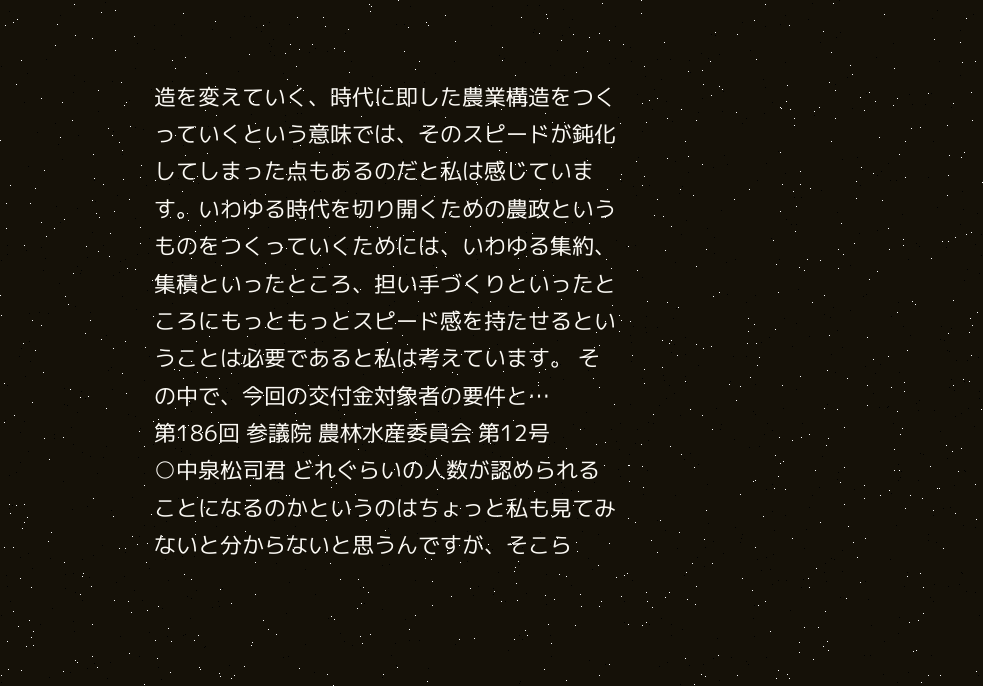造を変えていく、時代に即した農業構造をつくっていくという意味では、そのスピードが鈍化してしまった点もあるのだと私は感じています。いわゆる時代を切り開くための農政というものをつくっていくためには、いわゆる集約、集積といったところ、担い手づくりといったところにもっともっとスピード感を持たせるということは必要であると私は考えています。 その中で、今回の交付金対象者の要件と…
第186回 参議院 農林水産委員会 第12号
○中泉松司君 どれぐらいの人数が認められることになるのかというのはちょっと私も見てみないと分からないと思うんですが、そこら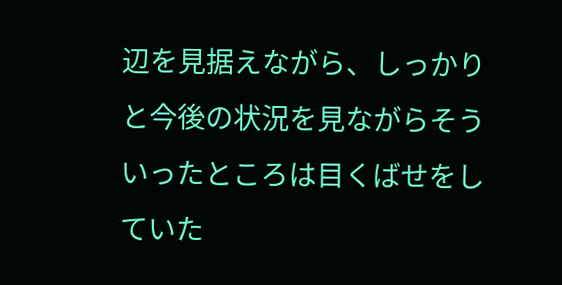辺を見据えながら、しっかりと今後の状況を見ながらそういったところは目くばせをしていた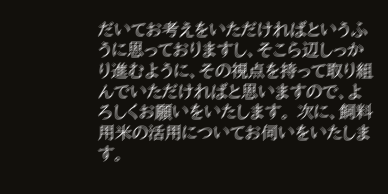だいてお考えをいただければというふうに思っておりますし、そこら辺しっかり進むように、その視点を持って取り組んでいただければと思いますので、よろしくお願いをいたします。 次に、飼料用米の活用についてお伺いをいたします。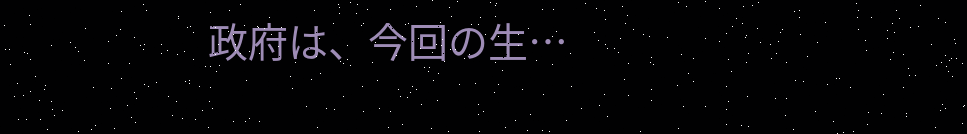政府は、今回の生…